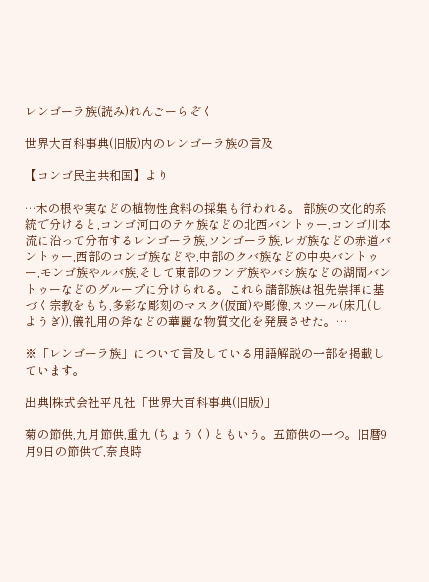レンゴーラ族(読み)れんごーらぞく

世界大百科事典(旧版)内のレンゴーラ族の言及

【コンゴ民主共和国】より

…木の根や実などの植物性食料の採集も行われる。 部族の文化的系統で分けると,コンゴ河口のテケ族などの北西バントゥー,コンゴ川本流に沿って分布するレンゴーラ族,ソンゴーラ族,レガ族などの赤道バントゥー,西部のコンゴ族などや,中部のクバ族などの中央バントゥー,モンゴ族やルバ族,そして東部のフンデ族やバシ族などの湖間バントゥーなどのグループに分けられる。これら諸部族は祖先崇拝に基づく宗教をもち,多彩な彫刻のマスク(仮面)や彫像,スツール(床几(しようぎ)),儀礼用の斧などの華麗な物質文化を発展させた。…

※「レンゴーラ族」について言及している用語解説の一部を掲載しています。

出典|株式会社平凡社「世界大百科事典(旧版)」

菊の節供,九月節供,重九 (ちょうく) ともいう。五節供の一つ。旧暦9月9日の節供で,奈良時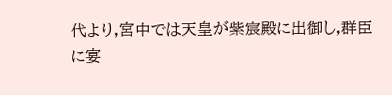代より,宮中では天皇が紫宸殿に出御し,群臣に宴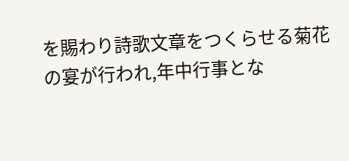を賜わり詩歌文章をつくらせる菊花の宴が行われ,年中行事とな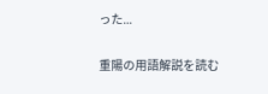った...

重陽の用語解説を読む